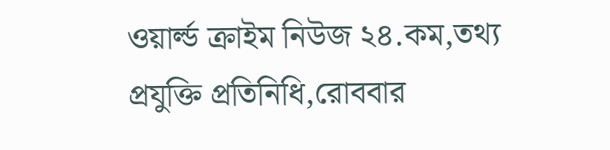ওয়ার্ল্ড ক্রাইম নিউজ ২৪.কম,তথ্য প্রযুক্তি প্রতিনিধি,রোববার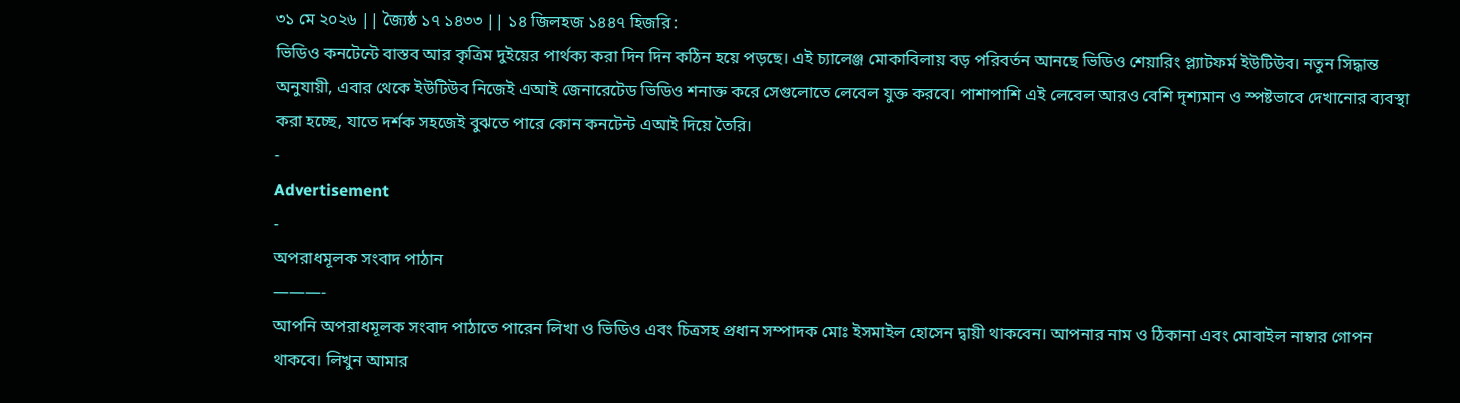৩১ মে ২০২৬ || জ্যৈষ্ঠ ১৭ ১৪৩৩ || ১৪ জিলহজ ১৪৪৭ হিজরি :
ভিডিও কনটেন্টে বাস্তব আর কৃত্রিম দুইয়ের পার্থক্য করা দিন দিন কঠিন হয়ে পড়ছে। এই চ্যালেঞ্জ মোকাবিলায় বড় পরিবর্তন আনছে ভিডিও শেয়ারিং প্ল্যাটফর্ম ইউটিউব। নতুন সিদ্ধান্ত অনুযায়ী, এবার থেকে ইউটিউব নিজেই এআই জেনারেটেড ভিডিও শনাক্ত করে সেগুলোতে লেবেল যুক্ত করবে। পাশাপাশি এই লেবেল আরও বেশি দৃশ্যমান ও স্পষ্টভাবে দেখানোর ব্যবস্থা করা হচ্ছে, যাতে দর্শক সহজেই বুঝতে পারে কোন কনটেন্ট এআই দিয়ে তৈরি।
-
Advertisement
-
অপরাধমূলক সংবাদ পাঠান
———-
আপনি অপরাধমূলক সংবাদ পাঠাতে পারেন লিখা ও ভিডিও এবং চিত্রসহ প্রধান সম্পাদক মোঃ ইসমাইল হোসেন দ্বায়ী থাকবেন। আপনার নাম ও ঠিকানা এবং মোবাইল নাম্বার গোপন থাকবে। লিখুন আমার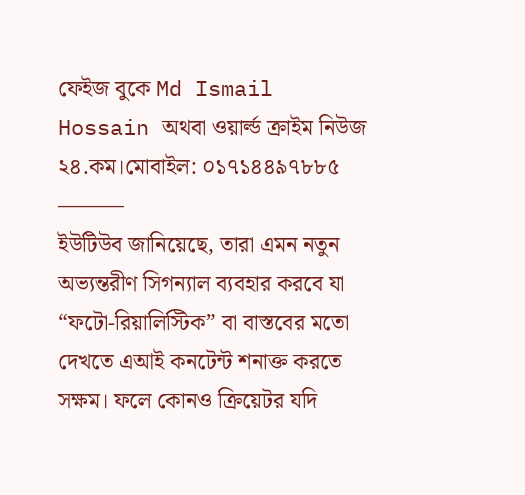ফেইজ বুকে Md Ismail Hossain অথবা ওয়ার্ল্ড ক্রাইম নিউজ ২৪.কম।মোবাইল: ০১৭১৪৪৯৭৮৮৫
———
ইউটিউব জানিয়েছে, তারা এমন নতুন অভ্যন্তরীণ সিগন্যাল ব্যবহার করবে যা “ফটো-রিয়ালিস্টিক” বা বাস্তবের মতো দেখতে এআই কনটেন্ট শনাক্ত করতে সক্ষম। ফলে কোনও ক্রিয়েটর যদি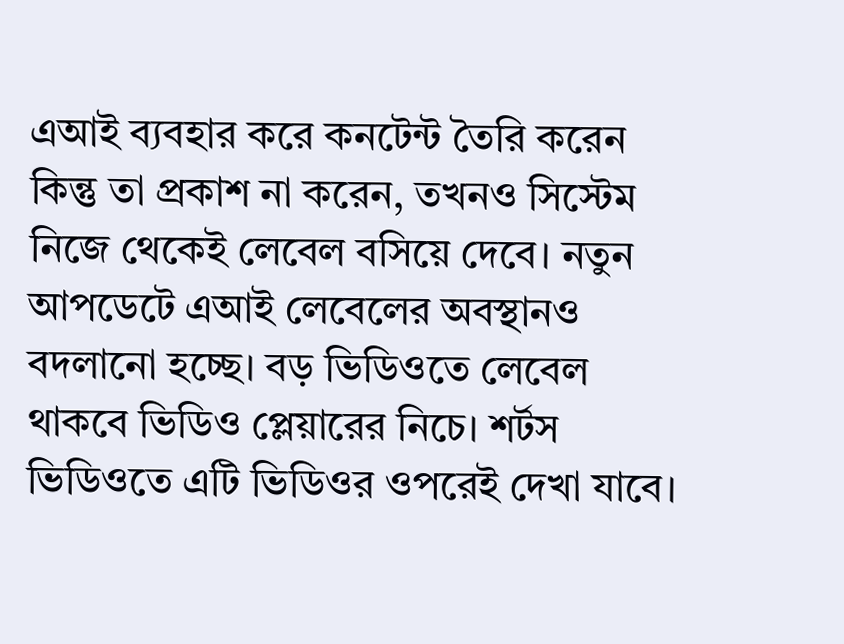এআই ব্যবহার করে কনটেন্ট তৈরি করেন কিন্তু তা প্রকাশ না করেন, তখনও সিস্টেম নিজে থেকেই লেবেল বসিয়ে দেবে। নতুন আপডেটে এআই লেবেলের অবস্থানও বদলানো হচ্ছে। বড় ভিডিওতে লেবেল থাকবে ভিডিও প্লেয়ারের নিচে। শর্টস ভিডিওতে এটি ভিডিওর ওপরেই দেখা যাবে।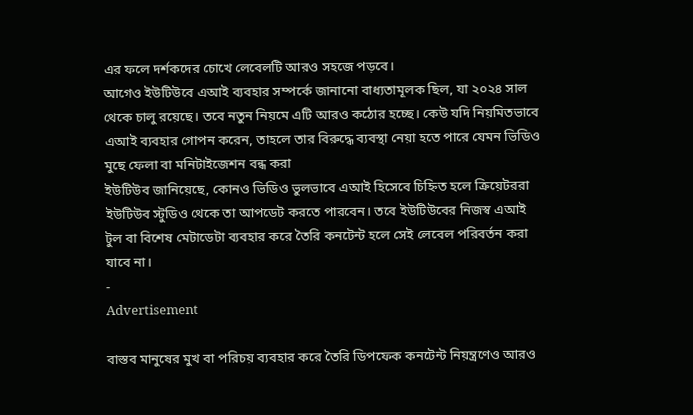এর ফলে দর্শকদের চোখে লেবেলটি আরও সহজে পড়বে।
আগেও ইউটিউবে এআই ব্যবহার সম্পর্কে জানানো বাধ্যতামূলক ছিল, যা ২০২৪ সাল থেকে চালু রয়েছে। তবে নতুন নিয়মে এটি আরও কঠোর হচ্ছে। কেউ যদি নিয়মিতভাবে এআই ব্যবহার গোপন করেন, তাহলে তার বিরুদ্ধে ব্যবস্থা নেয়া হতে পারে যেমন ভিডিও মুছে ফেলা বা মনিটাইজেশন বন্ধ করা
ইউটিউব জানিয়েছে, কোনও ভিডিও ভুলভাবে এআই হিসেবে চিহ্নিত হলে ক্রিয়েটররা ইউটিউব স্টুডিও থেকে তা আপডেট করতে পারবেন। তবে ইউটিউবের নিজস্ব এআই টুল বা বিশেষ মেটাডেটা ব্যবহার করে তৈরি কনটেন্ট হলে সেই লেবেল পরিবর্তন করা যাবে না।
-
Advertisement

বাস্তব মানুষের মুখ বা পরিচয় ব্যবহার করে তৈরি ডিপফেক কনটেন্ট নিয়ন্ত্রণেও আরও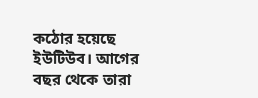কঠোর হয়েছে ইউটিউব। আগের বছর থেকে তারা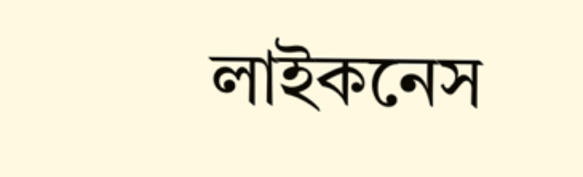লাইকনেস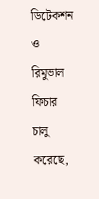ডিটেকশন ও রিমুভাল ফিচার চালু করেছে,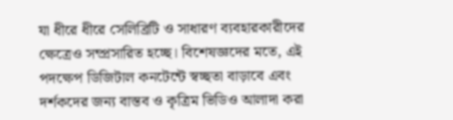যা ধীরে ধীরে সেলিব্রিটি ও সাধারণ ব্যবহারকারীদের ক্ষেত্রেও সম্প্রসারিত হচ্ছে। বিশেষজ্ঞদের মতে, এই পদক্ষেপ ডিজিটাল কনটেন্টে স্বচ্ছতা বাড়াবে এবং দর্শকদের জন্য বাস্তব ও কৃত্রিম ভিডিও আলাদা করা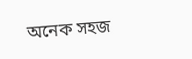অনেক সহজ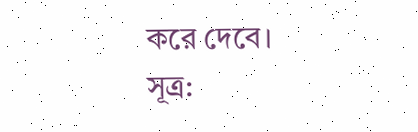করে দেবে।
সূত্র: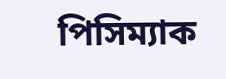পিসিম্যাক